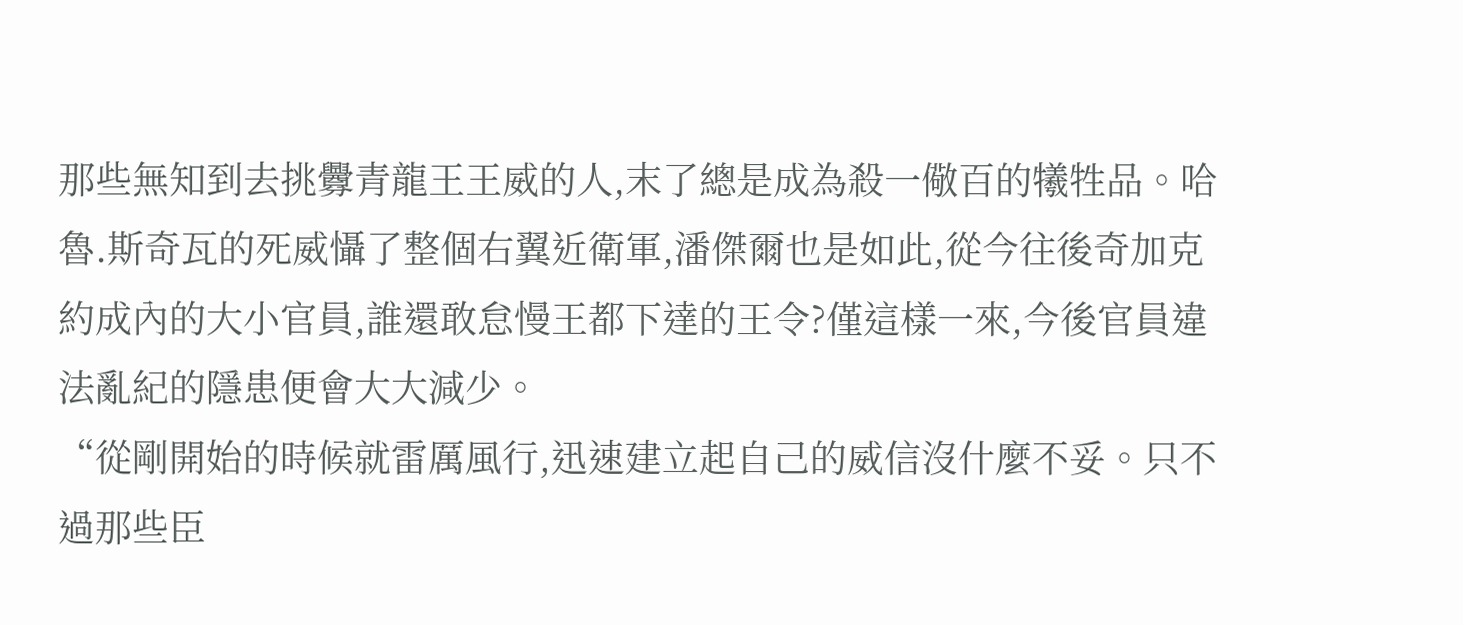那些無知到去挑釁青龍王王威的人,末了總是成為殺一儆百的犧牲品。哈魯.斯奇瓦的死威懾了整個右翼近衛軍,潘傑爾也是如此,從今往後奇加克約成內的大小官員,誰還敢怠慢王都下達的王令?僅這樣一來,今後官員違法亂紀的隱患便會大大減少。
“從剛開始的時候就雷厲風行,迅速建立起自己的威信沒什麼不妥。只不過那些臣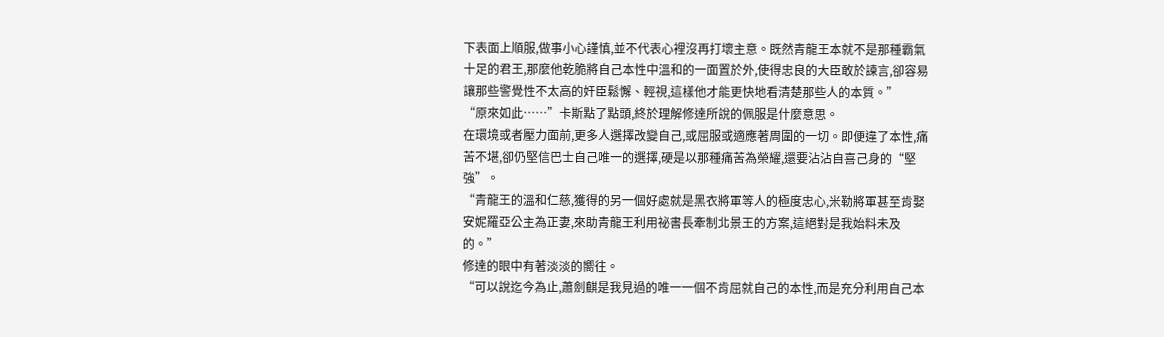下表面上順服,做事小心謹慎,並不代表心裡沒再打壞主意。既然青龍王本就不是那種霸氣十足的君王,那麼他乾脆將自己本性中溫和的一面置於外,使得忠良的大臣敢於諫言,卻容易讓那些警覺性不太高的奸臣鬆懈、輕視,這樣他才能更快地看清楚那些人的本質。”
“原來如此……”卡斯點了點頭,終於理解修達所說的佩服是什麼意思。
在環境或者壓力面前,更多人選擇改變自己,或屈服或適應著周圍的一切。即便違了本性,痛苦不堪,卻仍堅信巴士自己唯一的選擇,硬是以那種痛苦為榮耀,還要沾沾自喜己身的“堅強”。
“青龍王的溫和仁慈,獲得的另一個好處就是黑衣將軍等人的極度忠心,米勒將軍甚至肯娶安妮羅亞公主為正妻,來助青龍王利用祕書長牽制北景王的方案,這絕對是我始料未及的。”
修達的眼中有著淡淡的嚮往。
“可以說迄今為止,蕭劍麒是我見過的唯一一個不肯屈就自己的本性,而是充分利用自己本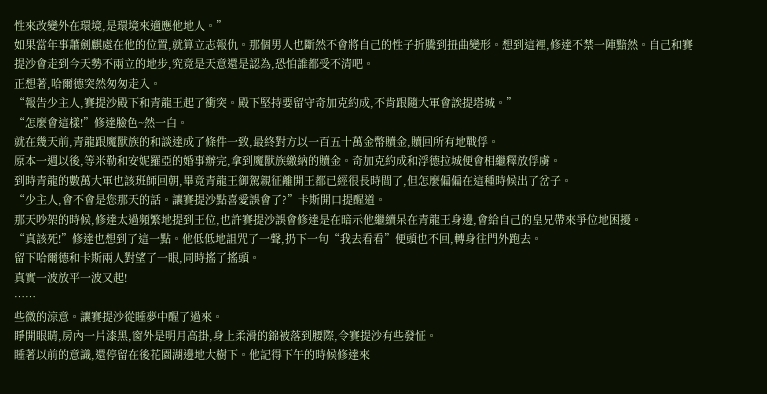性來改變外在環境,是環境來適應他地人。”
如果當年事蕭劍麒處在他的位置,就算立志報仇。那個男人也斷然不會將自己的性子折騰到扭曲變形。想到這裡,修達不禁一陣黯然。自己和賽提沙會走到今天勢不兩立的地步,究竟是天意還是認為,恐怕誰都受不清吧。
正想著,哈爾德突然匆匆走入。
“報告少主人,賽提沙殿下和青龍王起了衝突。殿下堅持要留守奇加克約成,不肯跟隨大軍會誒提塔城。”
“怎麼會這樣!”修達臉色~然一白。
就在幾天前,青龍跟魔獸族的和談達成了條件一致,最終對方以一百五十萬金幣贖金,贖回所有地戰俘。
原本一週以後,等米勒和安妮羅亞的婚事辦完,拿到魔獸族繳納的贖金。奇加克約成和浮德拉城便會相繼釋放俘虜。
到時青龍的數萬大軍也該班師回朝,畢竟青龍王御駕親征離開王都已經很長時間了,但怎麼偏偏在這種時候出了岔子。
“少主人,會不會是您那天的話。讓賽提沙點喜愛誤會了?”卡斯開口提醒道。
那天吵架的時候,修達太過頻繁地提到王位,也許賽提沙誤會修達是在暗示他繼續呆在青龍王身邊,會給自己的皇兄帶來爭位地困擾。
“真該死!”修達也想到了這一點。他低低地詛咒了一聲,扔下一句“我去看看”便頭也不回,轉身往門外跑去。
留下哈爾德和卡斯兩人對望了一眼,同時搖了搖頭。
真實一波放平一波又起!
……
些微的涼意。讓賽提沙從睡夢中醒了過來。
睜開眼睛,房內一片漆黑,窗外是明月高掛,身上柔滑的錦被落到腰際,令賽提沙有些發怔。
睡著以前的意識,還停留在後花園湖邊地大樹下。他記得下午的時候修達來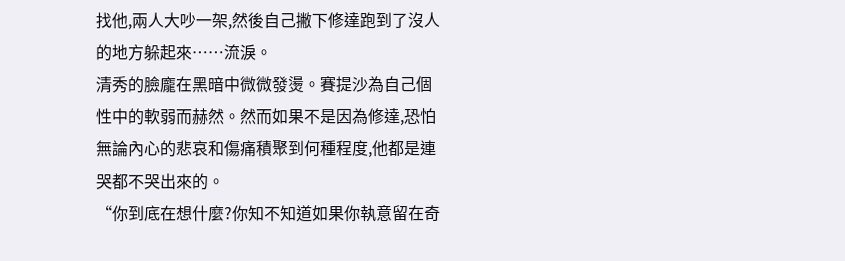找他,兩人大吵一架,然後自己撇下修達跑到了沒人的地方躲起來……流淚。
清秀的臉龐在黑暗中微微發燙。賽提沙為自己個性中的軟弱而赫然。然而如果不是因為修達,恐怕無論內心的悲哀和傷痛積聚到何種程度,他都是連哭都不哭出來的。
“你到底在想什麼?你知不知道如果你執意留在奇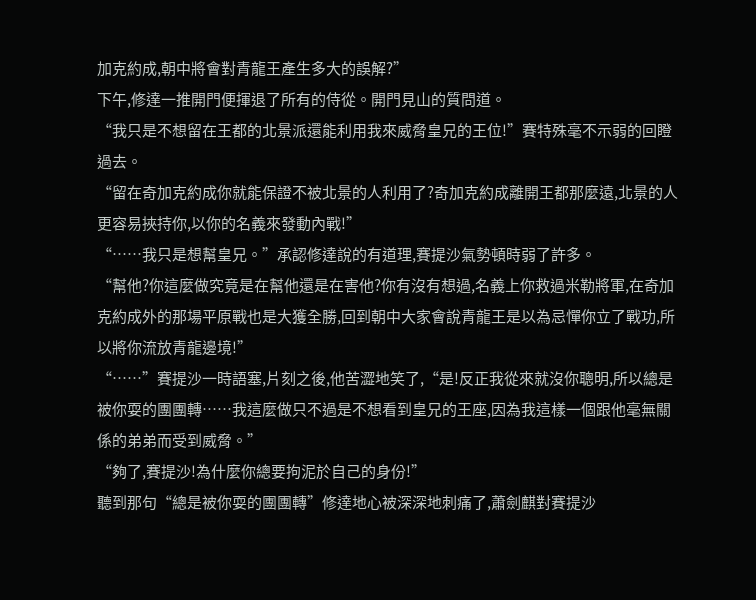加克約成,朝中將會對青龍王產生多大的誤解?”
下午,修達一推開門便揮退了所有的侍從。開門見山的質問道。
“我只是不想留在王都的北景派還能利用我來威脅皇兄的王位!”賽特殊毫不示弱的回瞪過去。
“留在奇加克約成你就能保證不被北景的人利用了?奇加克約成離開王都那麼遠,北景的人更容易挾持你,以你的名義來發動內戰!”
“……我只是想幫皇兄。”承認修達說的有道理,賽提沙氣勢頓時弱了許多。
“幫他?你這麼做究竟是在幫他還是在害他?你有沒有想過,名義上你救過米勒將軍,在奇加克約成外的那場平原戰也是大獲全勝,回到朝中大家會說青龍王是以為忌憚你立了戰功,所以將你流放青龍邊境!”
“……”賽提沙一時語塞,片刻之後,他苦澀地笑了,“是!反正我從來就沒你聰明,所以總是被你耍的團團轉……我這麼做只不過是不想看到皇兄的王座,因為我這樣一個跟他毫無關係的弟弟而受到威脅。”
“夠了,賽提沙!為什麼你總要拘泥於自己的身份!”
聽到那句“總是被你耍的團團轉”修達地心被深深地刺痛了,蕭劍麒對賽提沙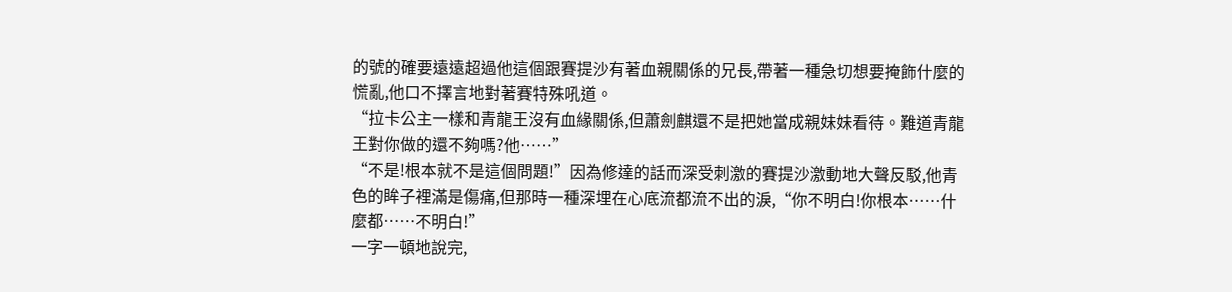的號的確要遠遠超過他這個跟賽提沙有著血親關係的兄長,帶著一種急切想要掩飾什麼的慌亂,他口不擇言地對著賽特殊吼道。
“拉卡公主一樣和青龍王沒有血緣關係,但蕭劍麒還不是把她當成親妹妹看待。難道青龍王對你做的還不夠嗎?他……”
“不是!根本就不是這個問題!”因為修達的話而深受刺激的賽提沙激動地大聲反駁,他青色的眸子裡滿是傷痛,但那時一種深埋在心底流都流不出的淚,“你不明白!你根本……什麼都……不明白!”
一字一頓地說完,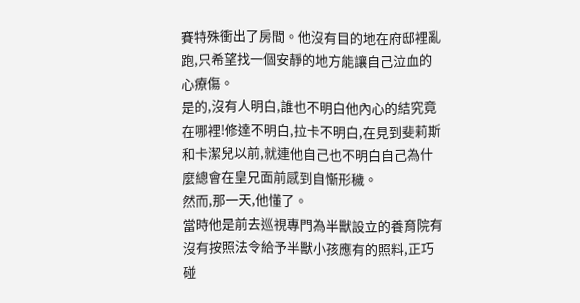賽特殊衝出了房間。他沒有目的地在府邸裡亂跑,只希望找一個安靜的地方能讓自己泣血的心療傷。
是的,沒有人明白,誰也不明白他內心的結究竟在哪裡!修達不明白,拉卡不明白,在見到斐莉斯和卡潔兒以前,就連他自己也不明白自己為什麼總會在皇兄面前感到自慚形穢。
然而,那一天,他懂了。
當時他是前去巡視專門為半獸設立的養育院有沒有按照法令給予半獸小孩應有的照料,正巧碰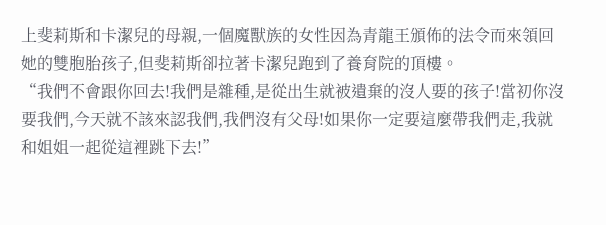上斐莉斯和卡潔兒的母親,一個魔獸族的女性因為青龍王頒佈的法令而來領回她的雙胞胎孩子,但斐莉斯卻拉著卡潔兒跑到了養育院的頂樓。
“我們不會跟你回去!我們是雜種,是從出生就被遺棄的沒人要的孩子!當初你沒要我們,今天就不該來認我們,我們沒有父母!如果你一定要這麼帶我們走,我就和姐姐一起從這裡跳下去!”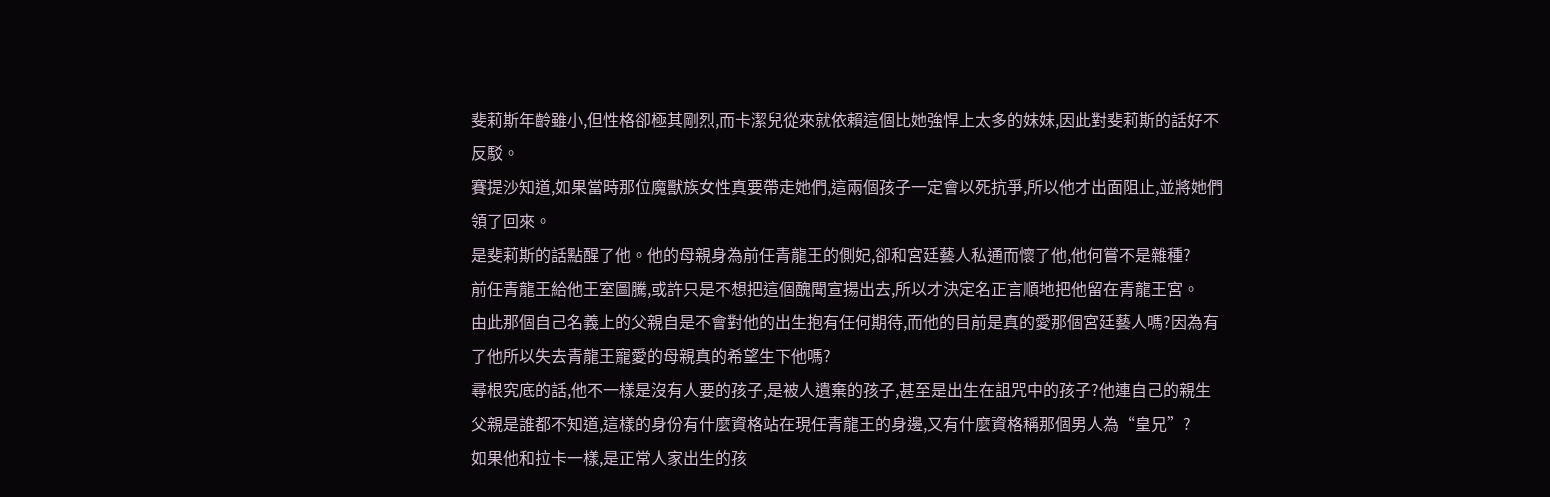斐莉斯年齡雖小,但性格卻極其剛烈,而卡潔兒從來就依賴這個比她強悍上太多的妹妹,因此對斐莉斯的話好不反駁。
賽提沙知道,如果當時那位魔獸族女性真要帶走她們,這兩個孩子一定會以死抗爭,所以他才出面阻止,並將她們領了回來。
是斐莉斯的話點醒了他。他的母親身為前任青龍王的側妃,卻和宮廷藝人私通而懷了他,他何嘗不是雜種?
前任青龍王給他王室圖騰,或許只是不想把這個醜聞宣揚出去,所以才決定名正言順地把他留在青龍王宮。
由此那個自己名義上的父親自是不會對他的出生抱有任何期待,而他的目前是真的愛那個宮廷藝人嗎?因為有了他所以失去青龍王寵愛的母親真的希望生下他嗎?
尋根究底的話,他不一樣是沒有人要的孩子,是被人遺棄的孩子,甚至是出生在詛咒中的孩子?他連自己的親生父親是誰都不知道,這樣的身份有什麼資格站在現任青龍王的身邊,又有什麼資格稱那個男人為“皇兄”?
如果他和拉卡一樣,是正常人家出生的孩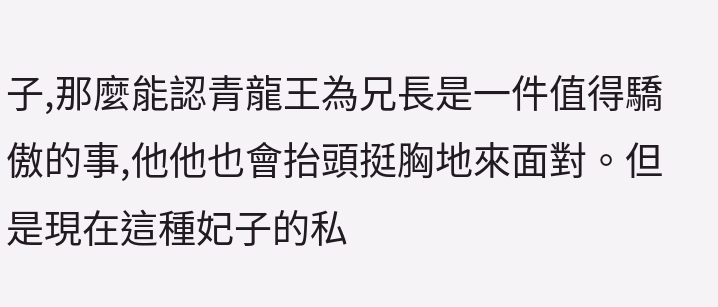子,那麼能認青龍王為兄長是一件值得驕傲的事,他他也會抬頭挺胸地來面對。但是現在這種妃子的私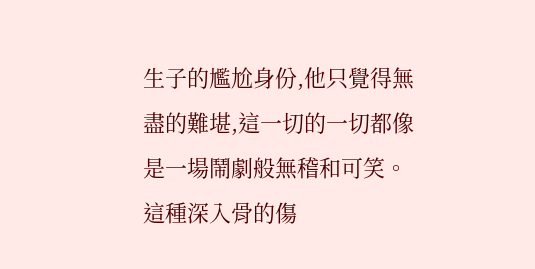生子的尷尬身份,他只覺得無盡的難堪,這一切的一切都像是一場鬧劇般無稽和可笑。
這種深入骨的傷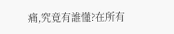痛,究竟有誰懂?在所有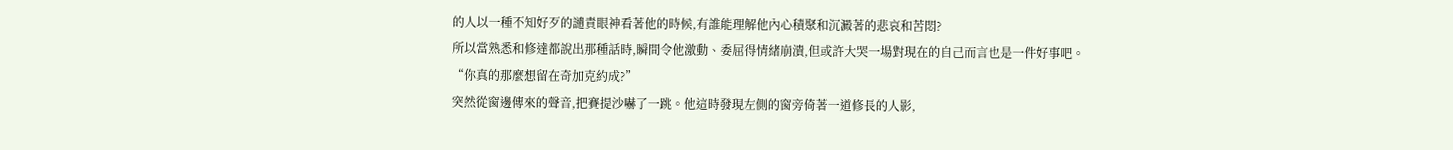的人以一種不知好歹的譴責眼神看著他的時候,有誰能理解他內心積聚和沉澱著的悲哀和苦悶?
所以當熟悉和修達都說出那種話時,瞬間令他激動、委屈得情緒崩潰,但或許大哭一場對現在的自己而言也是一件好事吧。
“你真的那麼想留在奇加克約成?”
突然從窗邊傳來的聲音,把賽提沙嚇了一跳。他這時發現左側的窗旁倚著一道修長的人影,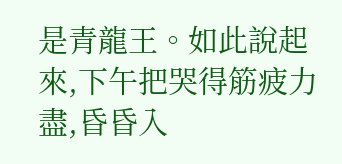是青龍王。如此說起來,下午把哭得筋疲力盡,昏昏入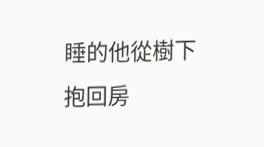睡的他從樹下抱回房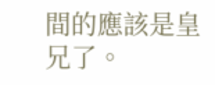間的應該是皇兄了。